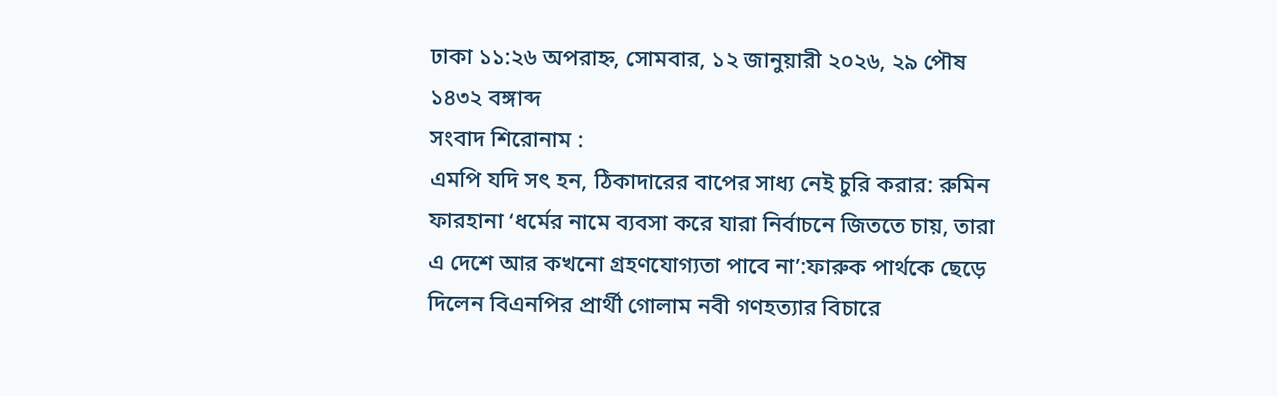ঢাকা ১১:২৬ অপরাহ্ন, সোমবার, ১২ জানুয়ারী ২০২৬, ২৯ পৌষ ১৪৩২ বঙ্গাব্দ
সংবাদ শিরোনাম :
এমপি যদি সৎ হন, ঠিকাদারের বাপের সাধ্য নেই চুরি করার: রুমিন ফারহানা ‘ধর্মের নামে ব্যবসা করে যারা নির্বাচনে জিততে চায়, তারা এ দেশে আর কখনো গ্রহণযোগ্যতা পাবে না’:ফারুক পার্থকে ছেড়ে দিলেন বিএনপির প্রার্থী গোলাম নবী গণহত্যার বিচারে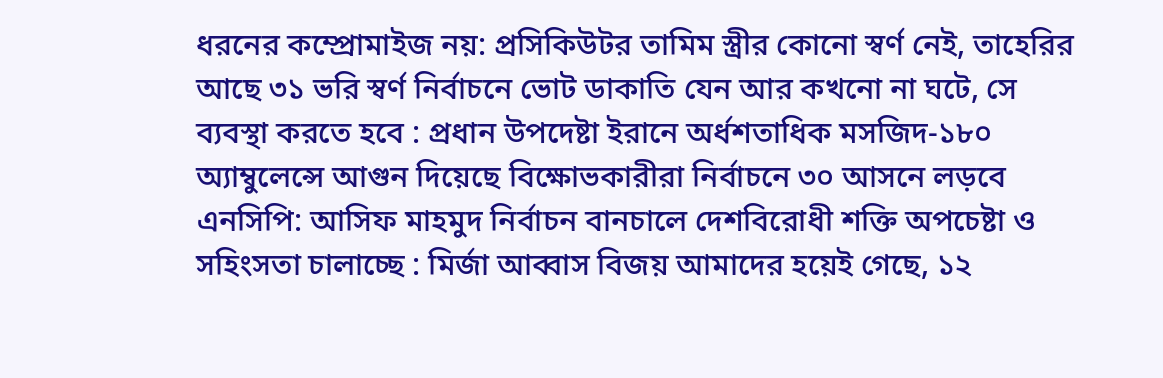ধরনের কম্প্রোমাইজ নয়: প্রসিকিউটর তামিম স্ত্রীর কোনো স্বর্ণ নেই, তাহেরির আছে ৩১ ভরি স্বর্ণ নির্বাচনে ভোট ডাকাতি যেন আর কখনো না ঘটে, সে ব্যবস্থা করতে হবে : প্রধান উপদেষ্টা ইরানে অর্ধশতাধিক মসজিদ-১৮০ অ্যাম্বুলেন্সে আগুন দিয়েছে বিক্ষোভকারীরা নির্বাচনে ৩০ আসনে লড়বে এনসিপি: আসিফ মাহমুদ নির্বাচন বানচালে দেশবিরোধী শক্তি অপচেষ্টা ও সহিংসতা চালাচ্ছে : মির্জা আব্বাস বিজয় আমাদের হয়েই গেছে, ১২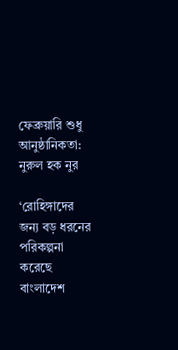ফেব্রুয়ারি শুধু আনুষ্ঠানিকতা: নুরুল হক নুর

‘রোহিঙ্গাদের জন্য বড় ধরনের পরিকল্পনা করেছে বাংলাদেশ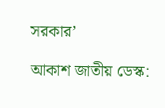সরকার’

আকাশ জাতীয় ডেস্ক: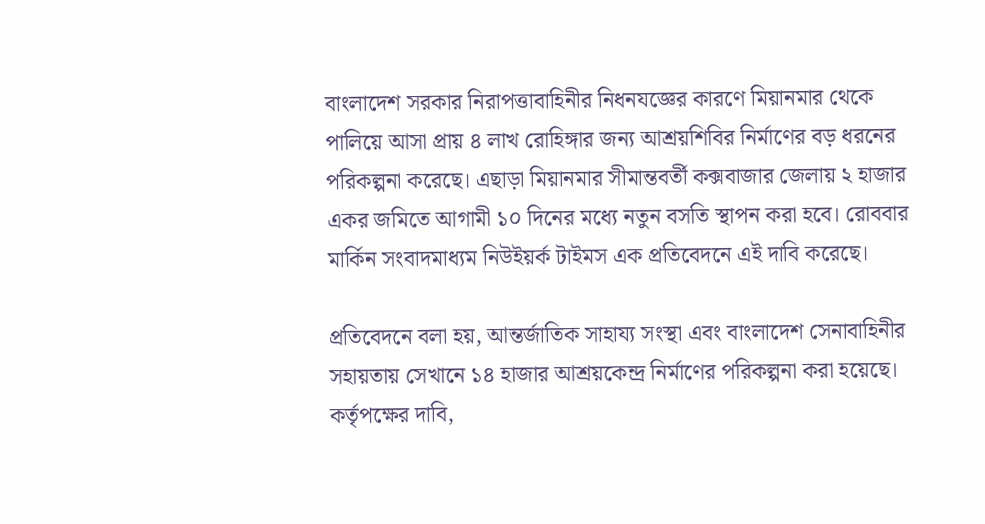বাংলাদেশ সরকার নিরাপত্তাবাহিনীর নিধনযজ্ঞের কারণে মিয়ানমার থেকে পালিয়ে আসা প্রায় ৪ লাখ রোহিঙ্গার জন্য আশ্রয়শিবির নির্মাণের বড় ধরনের পরিকল্পনা করেছে। এছাড়া মিয়ানমার সীমান্তবর্তী কক্সবাজার জেলায় ২ হাজার একর জমিতে আগামী ১০ দিনের মধ্যে নতুন বসতি স্থাপন করা হবে। রোববার মার্কিন সংবাদমাধ্যম নিউইয়র্ক টাইমস এক প্রতিবেদনে এই দাবি করেছে।

প্রতিবেদনে বলা হয়, আন্তর্জাতিক সাহায্য সংস্থা এবং বাংলাদেশ সেনাবাহিনীর সহায়তায় সেখানে ১৪ হাজার আশ্রয়কেন্দ্র নির্মাণের পরিকল্পনা করা হয়েছে। কর্তৃপক্ষের দাবি,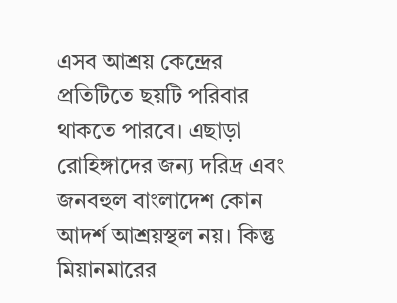এসব আশ্রয় কেন্দ্রের প্রতিটিতে ছয়টি পরিবার থাকতে পারবে। এছাড়া রোহিঙ্গাদের জন্য দরিদ্র এবং জনবহুল বাংলাদেশ কোন আদর্শ আশ্রয়স্থল নয়। কিন্তু মিয়ানমারের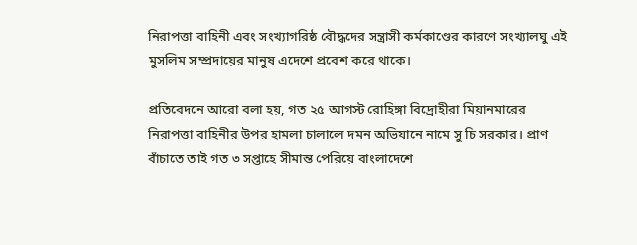নিরাপত্তা বাহিনী এবং সংখ্যাগরিষ্ঠ বৌদ্ধদের সন্ত্রাসী কর্মকাণ্ডের কারণে সংখ্যালঘু এই মুসলিম সম্প্রদায়ের মানুষ এদেশে প্রবেশ করে থাকে।

প্রতিবেদনে আরো বলা হয়, গত ২৫ আগস্ট রোহিঙ্গা বিদ্রোহীরা মিয়ানমারের নিরাপত্তা বাহিনীর উপর হামলা চালালে দমন অভিযানে নামে সু চি সরকার। প্রাণ বাঁচাতে তাই গত ৩ সপ্তাহে সীমান্ত পেরিয়ে বাংলাদেশে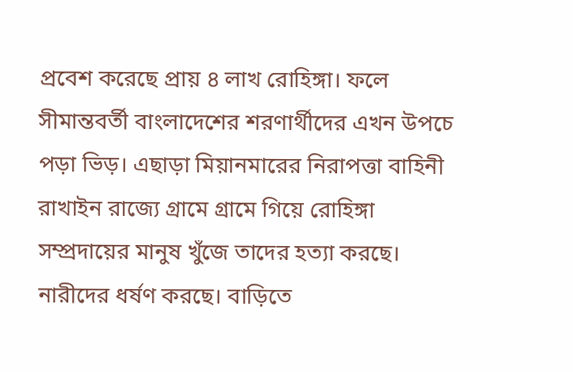প্রবেশ করেছে প্রায় ৪ লাখ রোহিঙ্গা। ফলে সীমান্তবর্তী বাংলাদেশের শরণার্থীদের এখন উপচে পড়া ভিড়। এছাড়া মিয়ানমারের নিরাপত্তা বাহিনী রাখাইন রাজ্যে গ্রামে গ্রামে গিয়ে রোহিঙ্গা সম্প্রদায়ের মানুষ খুঁজে তাদের হত্যা করছে। নারীদের ধর্ষণ করছে। বাড়িতে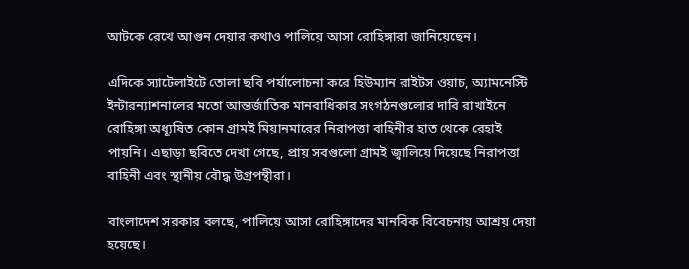আটকে রেখে আগুন দেয়ার কথাও পালিয়ে আসা রোহিঙ্গারা জানিয়েছেন।

এদিকে স্যাটেলাইটে তোলা ছবি পর্যালোচনা করে হিউম্যান রাইটস ওয়াচ, অ্যামনেস্টি ইন্টারন্যাশনালের মতো আন্তর্জাতিক মানবাধিকার সংগঠনগুলোর দাবি রাখাইনে রোহিঙ্গা অধ্যূষিত কোন গ্রামই মিয়ানমারের নিরাপত্তা বাহিনীর হাত থেকে রেহাই পায়নি। এছাড়া ছবিতে দেখা গেছে, প্রায় সবগুলো গ্রামই জ্বালিয়ে দিয়েছে নিরাপত্তা বাহিনী এবং স্থানীয় বৌদ্ধ উগ্রপন্থীরা।

বাংলাদেশ সরকার বলছে, পালিয়ে আসা রোহিঙ্গাদের মানবিক বিবেচনায় আশ্রয় দেয়া হয়েছে।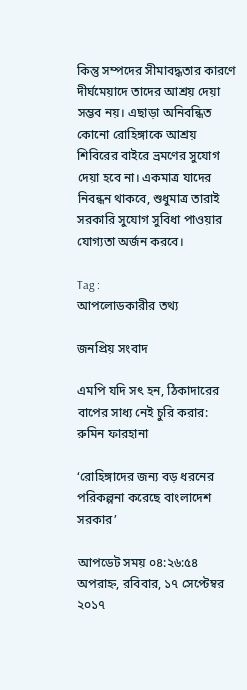কিন্তু সম্পদের সীমাবদ্ধতার কারণে দীর্ঘমেয়াদে তাদের আশ্রয় দেয়া সম্ভব নয়। এছাড়া অনিবন্ধিত কোনো রোহিঙ্গাকে আশ্রয় শিবিরের বাইরে ভ্রমণের সুযোগ দেয়া হবে না। একমাত্র যাদের নিবন্ধন থাকবে, শুধুমাত্র তারাই সরকারি সুযোগ সুবিধা পাওয়ার যোগ্যতা অর্জন করবে।

Tag :
আপলোডকারীর তথ্য

জনপ্রিয় সংবাদ

এমপি যদি সৎ হন, ঠিকাদারের বাপের সাধ্য নেই চুরি করার: রুমিন ফারহানা

‘রোহিঙ্গাদের জন্য বড় ধরনের পরিকল্পনা করেছে বাংলাদেশ সরকার’

আপডেট সময় ০৪:২৬:৫৪ অপরাহ্ন, রবিবার, ১৭ সেপ্টেম্বর ২০১৭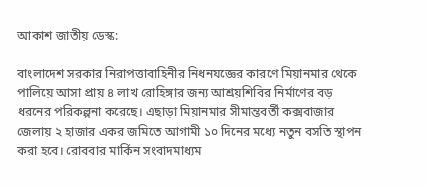আকাশ জাতীয় ডেস্ক:

বাংলাদেশ সরকার নিরাপত্তাবাহিনীর নিধনযজ্ঞের কারণে মিয়ানমার থেকে পালিয়ে আসা প্রায় ৪ লাখ রোহিঙ্গার জন্য আশ্রয়শিবির নির্মাণের বড় ধরনের পরিকল্পনা করেছে। এছাড়া মিয়ানমার সীমান্তবর্তী কক্সবাজার জেলায় ২ হাজার একর জমিতে আগামী ১০ দিনের মধ্যে নতুন বসতি স্থাপন করা হবে। রোববার মার্কিন সংবাদমাধ্যম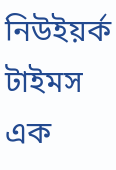নিউইয়র্ক টাইমস এক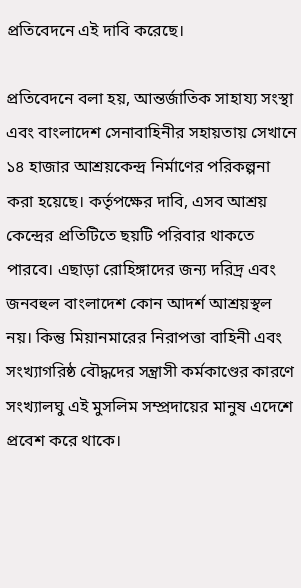প্রতিবেদনে এই দাবি করেছে।

প্রতিবেদনে বলা হয়, আন্তর্জাতিক সাহায্য সংস্থা এবং বাংলাদেশ সেনাবাহিনীর সহায়তায় সেখানে ১৪ হাজার আশ্রয়কেন্দ্র নির্মাণের পরিকল্পনা করা হয়েছে। কর্তৃপক্ষের দাবি, এসব আশ্রয় কেন্দ্রের প্রতিটিতে ছয়টি পরিবার থাকতে পারবে। এছাড়া রোহিঙ্গাদের জন্য দরিদ্র এবং জনবহুল বাংলাদেশ কোন আদর্শ আশ্রয়স্থল নয়। কিন্তু মিয়ানমারের নিরাপত্তা বাহিনী এবং সংখ্যাগরিষ্ঠ বৌদ্ধদের সন্ত্রাসী কর্মকাণ্ডের কারণে সংখ্যালঘু এই মুসলিম সম্প্রদায়ের মানুষ এদেশে প্রবেশ করে থাকে।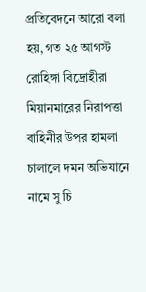প্রতিবেদনে আরো বলা হয়, গত ২৫ আগস্ট রোহিঙ্গা বিদ্রোহীরা মিয়ানমারের নিরাপত্তা বাহিনীর উপর হামলা চালালে দমন অভিযানে নামে সু চি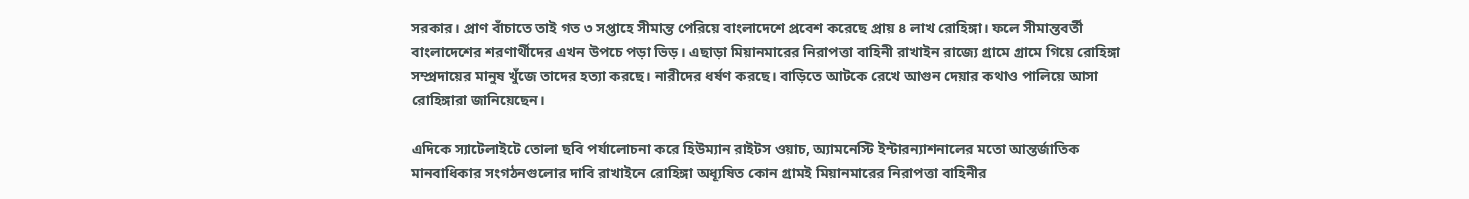সরকার। প্রাণ বাঁচাতে তাই গত ৩ সপ্তাহে সীমান্ত পেরিয়ে বাংলাদেশে প্রবেশ করেছে প্রায় ৪ লাখ রোহিঙ্গা। ফলে সীমান্তবর্তী বাংলাদেশের শরণার্থীদের এখন উপচে পড়া ভিড়। এছাড়া মিয়ানমারের নিরাপত্তা বাহিনী রাখাইন রাজ্যে গ্রামে গ্রামে গিয়ে রোহিঙ্গা সম্প্রদায়ের মানুষ খুঁজে তাদের হত্যা করছে। নারীদের ধর্ষণ করছে। বাড়িতে আটকে রেখে আগুন দেয়ার কথাও পালিয়ে আসা রোহিঙ্গারা জানিয়েছেন।

এদিকে স্যাটেলাইটে তোলা ছবি পর্যালোচনা করে হিউম্যান রাইটস ওয়াচ, অ্যামনেস্টি ইন্টারন্যাশনালের মতো আন্তর্জাতিক মানবাধিকার সংগঠনগুলোর দাবি রাখাইনে রোহিঙ্গা অধ্যূষিত কোন গ্রামই মিয়ানমারের নিরাপত্তা বাহিনীর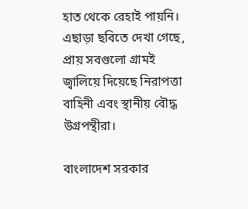হাত থেকে রেহাই পায়নি। এছাড়া ছবিতে দেখা গেছে, প্রায় সবগুলো গ্রামই জ্বালিয়ে দিয়েছে নিরাপত্তা বাহিনী এবং স্থানীয় বৌদ্ধ উগ্রপন্থীরা।

বাংলাদেশ সরকার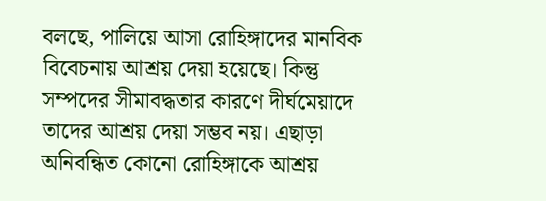বলছে, পালিয়ে আসা রোহিঙ্গাদের মানবিক বিবেচনায় আশ্রয় দেয়া হয়েছে। কিন্তু সম্পদের সীমাবদ্ধতার কারণে দীর্ঘমেয়াদে তাদের আশ্রয় দেয়া সম্ভব নয়। এছাড়া অনিবন্ধিত কোনো রোহিঙ্গাকে আশ্রয়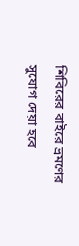শিবিরের বাইরে ভ্রমণের সুযোগ দেয়া হবে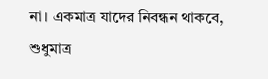না। একমাত্র যাদের নিবন্ধন থাকবে, শুধুমাত্র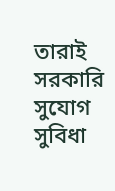তারাই সরকারি সুযোগ সুবিধা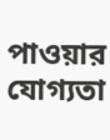পাওয়ার যোগ্যতা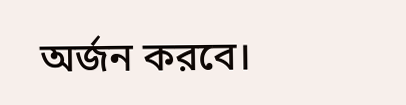অর্জন করবে।